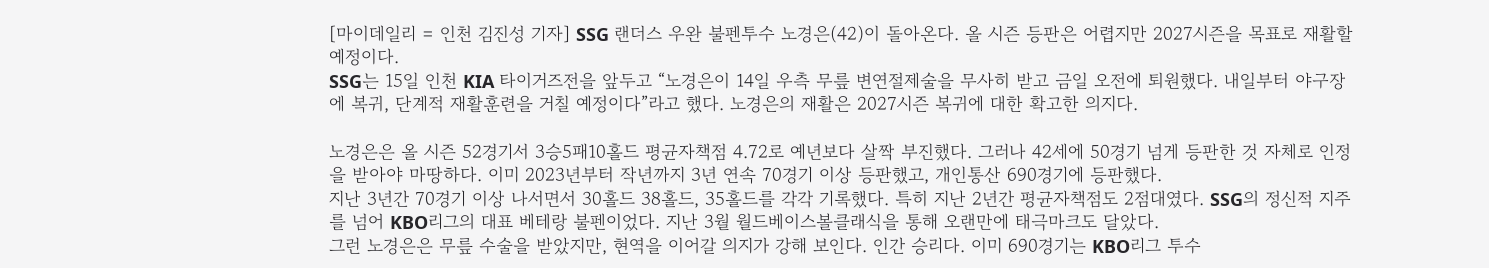[마이데일리 = 인천 김진성 기자] SSG 랜더스 우완 불펜투수 노경은(42)이 돌아온다. 올 시즌 등판은 어렵지만 2027시즌을 목표로 재활할 예정이다.
SSG는 15일 인천 KIA 타이거즈전을 앞두고 “노경은이 14일 우측 무릎 변연절제술을 무사히 받고 금일 오전에 퇴원했다. 내일부터 야구장에 복귀, 단계적 재활훈련을 거칠 예정이다”라고 했다. 노경은의 재활은 2027시즌 복귀에 대한 확고한 의지다.

노경은은 올 시즌 52경기서 3승5패10홀드 평균자책점 4.72로 예년보다 살짝 부진했다. 그러나 42세에 50경기 넘게 등판한 것 자체로 인정을 받아야 마땅하다. 이미 2023년부터 작년까지 3년 연속 70경기 이상 등판했고, 개인통산 690경기에 등판했다.
지난 3년간 70경기 이상 나서면서 30홀드 38홀드, 35홀드를 각각 기록했다. 특히 지난 2년간 평균자책점도 2점대였다. SSG의 정신적 지주를 넘어 KBO리그의 대표 베테랑 불펜이었다. 지난 3월 월드베이스볼클래식을 통해 오랜만에 태극마크도 달았다.
그런 노경은은 무릎 수술을 받았지만, 현역을 이어갈 의지가 강해 보인다. 인간 승리다. 이미 690경기는 KBO리그 투수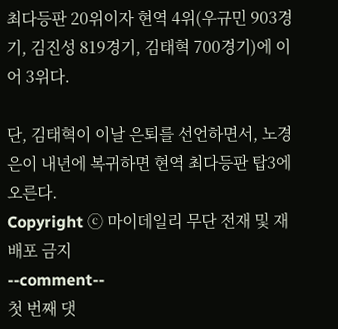최다등판 20위이자 현역 4위(우규민 903경기, 김진성 819경기, 김태혁 700경기)에 이어 3위다.

단, 김태혁이 이날 은퇴를 선언하면서, 노경은이 내년에 복귀하면 현역 최다등판 탑3에 오른다.
Copyright ⓒ 마이데일리 무단 전재 및 재배포 금지
--comment--
첫 번째 댓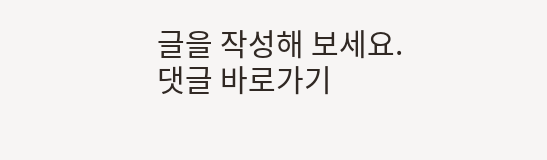글을 작성해 보세요.
댓글 바로가기